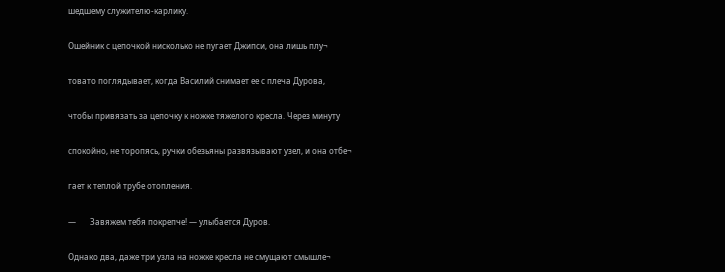шедшему служителю-карлику.

Ошейник с цепочкой нисколько не пугает Джипси, она лишь плу¬

товато поглядывает, когда Василий снимает ее с плеча Дурова,

чтобы привязать за цепочку к ножке тяжелого кресла. Через минуту

спокойно, не торопясь, ручки обезьяны развязывают узел, и она отбе¬

гает к теплой трубе отопления.

—       Завяжем тебя покрепче! — улыбается Дуров.

Однако два, даже три узла на ножке кресла не смущают смышле¬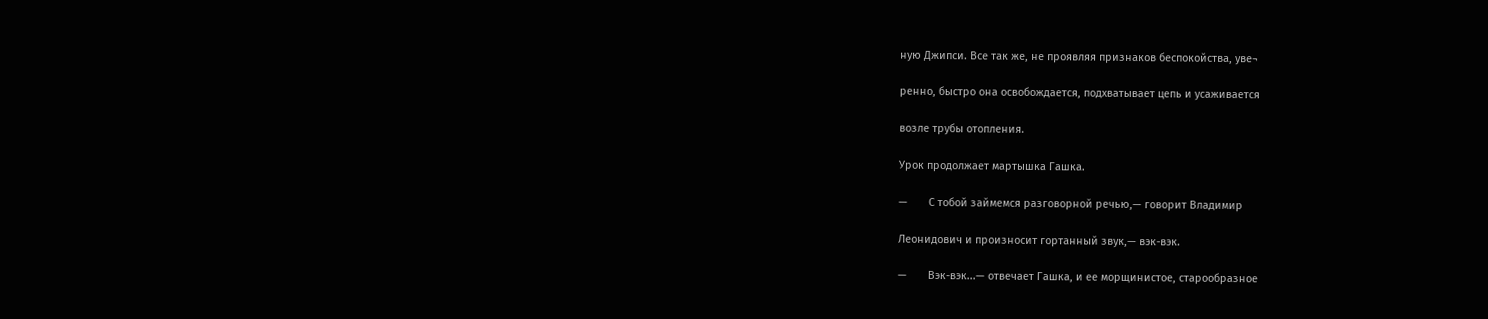ную Джипси. Все так же, не проявляя признаков беспокойства, уве¬

ренно, быстро она освобождается, подхватывает цепь и усаживается

возле трубы отопления.

Урок продолжает мартышка Гашка.

—       С тобой займемся разговорной речью,— говорит Владимир

Леонидович и произносит гортанный звук,— вэк-вэк.

—       Вэк-вэк...— отвечает Гашка, и ее морщинистое, старообразное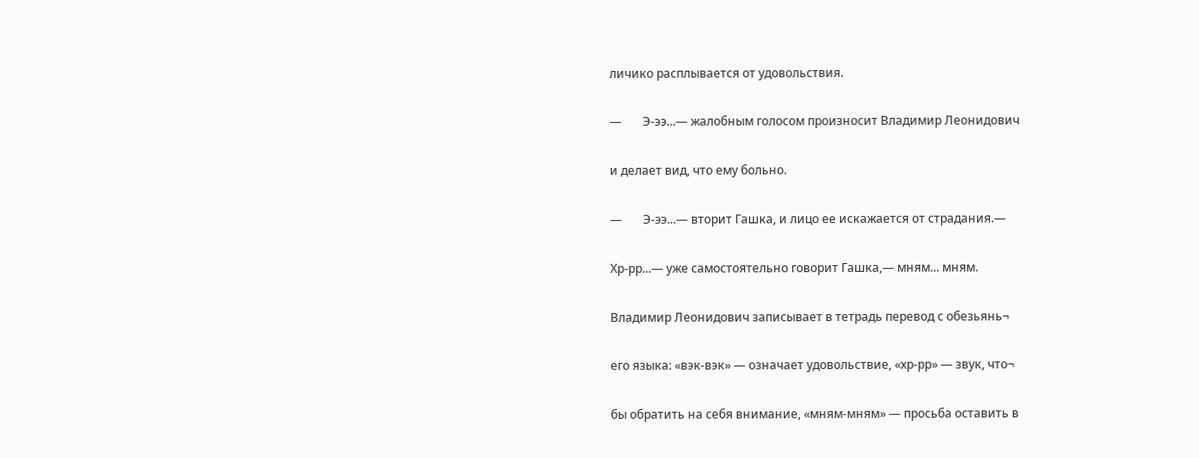личико расплывается от удовольствия.

—       Э-ээ...— жалобным голосом произносит Владимир Леонидович

и делает вид, что ему больно.

—       Э-ээ...— вторит Гашка, и лицо ее искажается от страдания.—

Хр-рр...— уже самостоятельно говорит Гашка,— мням... мням.

Владимир Леонидович записывает в тетрадь перевод с обезьянь¬

его языка: «вэк-вэк» — означает удовольствие, «хр-рр» — звук, что¬

бы обратить на себя внимание, «мням-мням» — просьба оставить в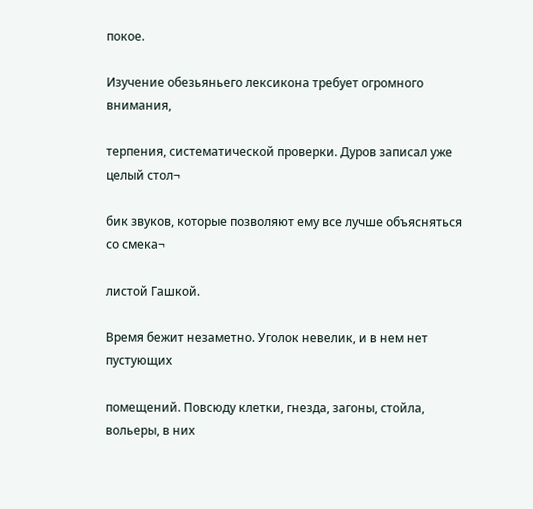покое.

Изучение обезьяньего лексикона требует огромного внимания,

терпения, систематической проверки. Дуров записал уже целый стол¬

бик звуков, которые позволяют ему все лучше объясняться со смека¬

листой Гашкой.

Время бежит незаметно. Уголок невелик, и в нем нет пустующих

помещений. Повсюду клетки, гнезда, загоны, стойла, вольеры, в них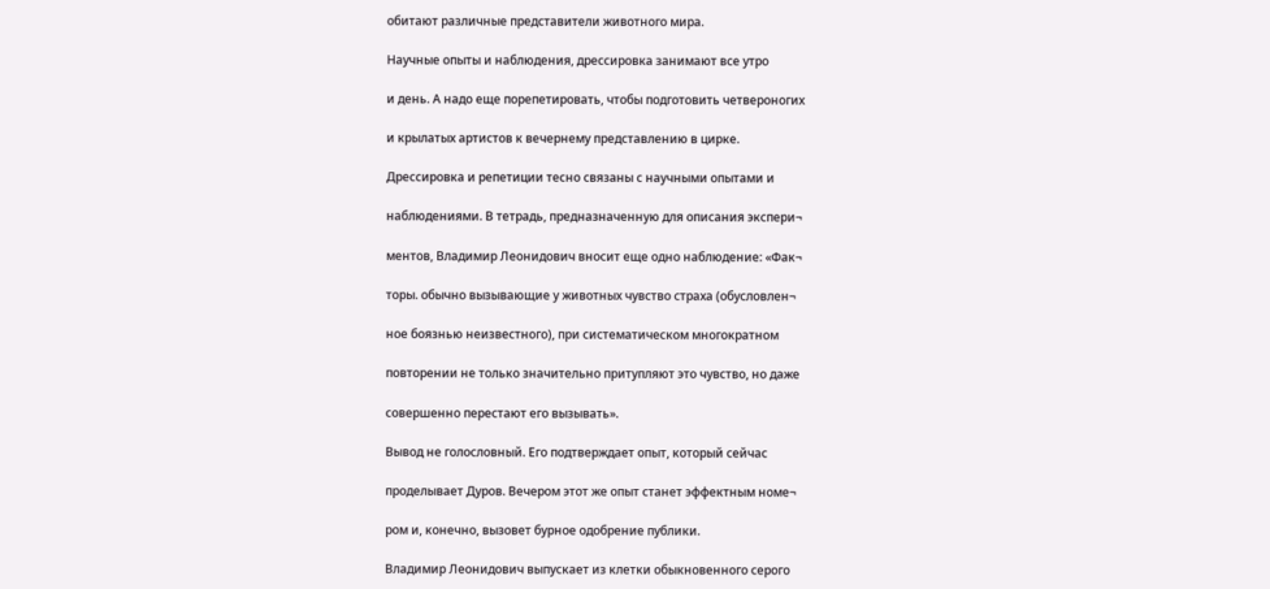обитают различные представители животного мира.

Научные опыты и наблюдения, дрессировка занимают все утро

и день. А надо еще порепетировать, чтобы подготовить четвероногих

и крылатых артистов к вечернему представлению в цирке.

Дрессировка и репетиции тесно связаны с научными опытами и

наблюдениями. В тетрадь, предназначенную для описания экспери¬

ментов, Владимир Леонидович вносит еще одно наблюдение: «Фак¬

торы. обычно вызывающие у животных чувство страха (обусловлен¬

ное боязнью неизвестного), при систематическом многократном

повторении не только значительно притупляют это чувство, но даже

совершенно перестают его вызывать».

Вывод не голословный. Его подтверждает опыт, который сейчас

проделывает Дуров. Вечером этот же опыт станет эффектным номе¬

ром и, конечно, вызовет бурное одобрение публики.

Владимир Леонидович выпускает из клетки обыкновенного серого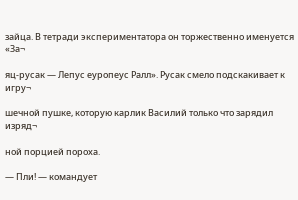зайца. В тетради экспериментатора он торжественно именуется «За¬

яц-русак — Лепус еуропеус Ралл». Русак смело подскакивает к игру¬

шечной пушке, которую карлик Василий только что зарядил изряд¬

ной порцией пороха.

— Пли! — командует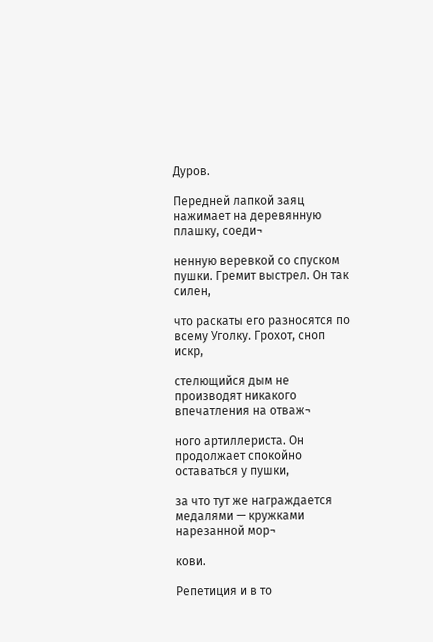Дуров.

Передней лапкой заяц нажимает на деревянную плашку, соеди¬

ненную веревкой со спуском пушки. Гремит выстрел. Он так силен,

что раскаты его разносятся по всему Уголку. Грохот, сноп искр,

стелющийся дым не производят никакого впечатления на отваж¬

ного артиллериста. Он продолжает спокойно оставаться у пушки,

за что тут же награждается медалями — кружками нарезанной мор¬

кови.

Репетиция и в то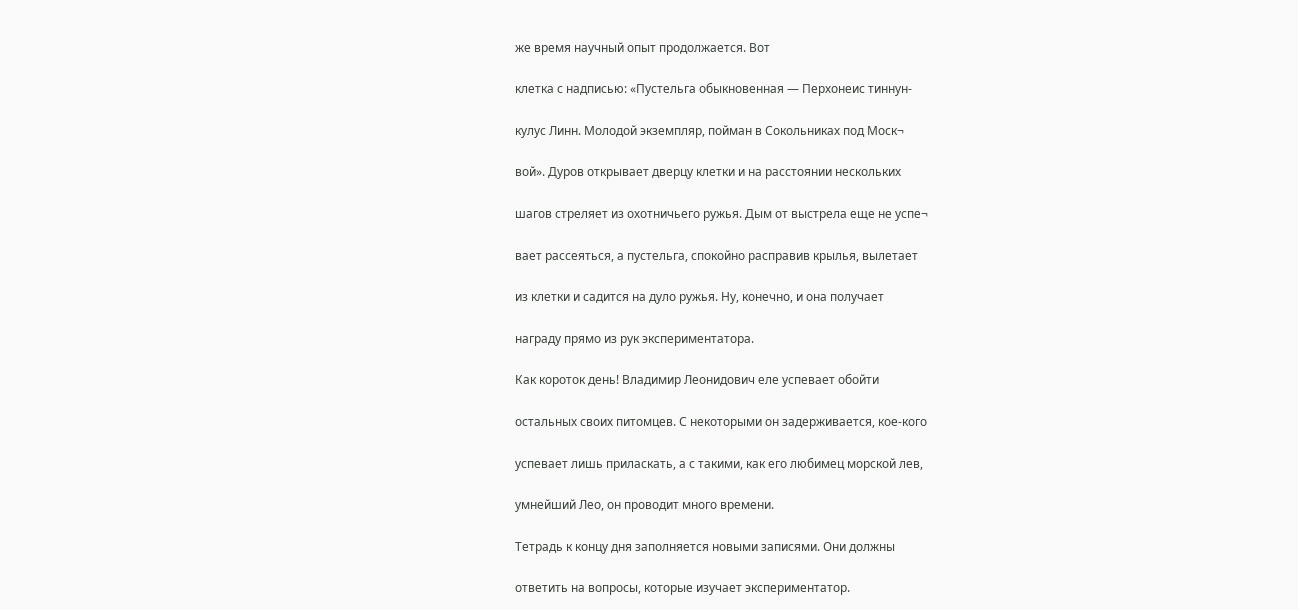же время научный опыт продолжается. Вот

клетка с надписью: «Пустельга обыкновенная — Перхонеис тиннун-

кулус Линн. Молодой экземпляр, пойман в Сокольниках под Моск¬

вой». Дуров открывает дверцу клетки и на расстоянии нескольких

шагов стреляет из охотничьего ружья. Дым от выстрела еще не успе¬

вает рассеяться, а пустельга, спокойно расправив крылья, вылетает

из клетки и садится на дуло ружья. Ну, конечно, и она получает

награду прямо из рук экспериментатора.

Как короток день! Владимир Леонидович еле успевает обойти

остальных своих питомцев. С некоторыми он задерживается, кое-кого

успевает лишь приласкать, а с такими, как его любимец морской лев,

умнейший Лео, он проводит много времени.

Тетрадь к концу дня заполняется новыми записями. Они должны

ответить на вопросы, которые изучает экспериментатор.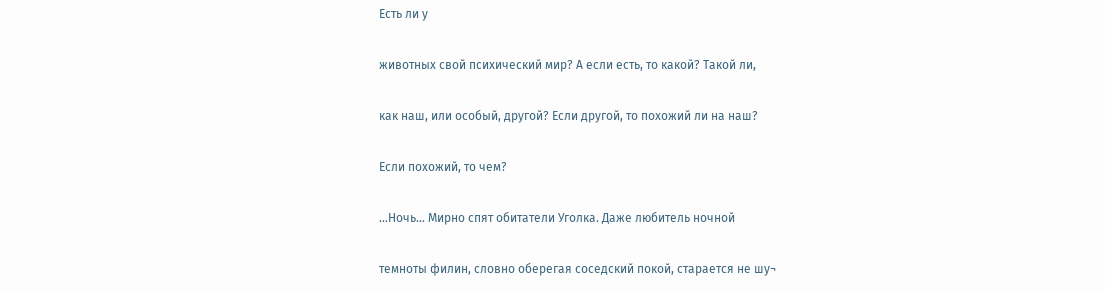Есть ли у

животных свой психический мир? А если есть, то какой? Такой ли,

как наш, или особый, другой? Если другой, то похожий ли на наш?

Если похожий, то чем?

...Ночь... Мирно спят обитатели Уголка. Даже любитель ночной

темноты филин, словно оберегая соседский покой, старается не шу¬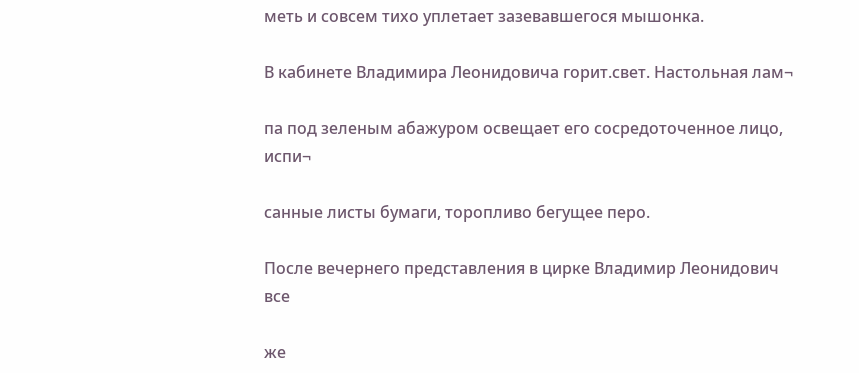меть и совсем тихо уплетает зазевавшегося мышонка.

В кабинете Владимира Леонидовича горит.свет. Настольная лам¬

па под зеленым абажуром освещает его сосредоточенное лицо, испи¬

санные листы бумаги, торопливо бегущее перо.

После вечернего представления в цирке Владимир Леонидович все

же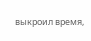выкроил время,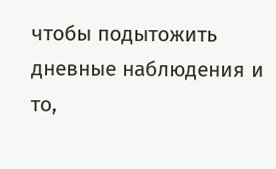чтобы подытожить дневные наблюдения и то,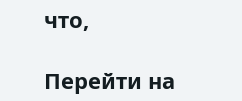что,

Перейти на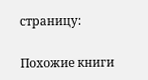страницу:

Похожие книги